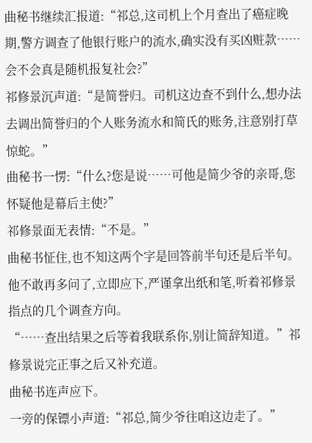曲秘书继续汇报道:“祁总,这司机上个月查出了癌症晚期,警方调查了他银行账户的流水,确实没有买凶赃款……会不会真是随机报复社会?”
祁修景沉声道:“是简誉归。司机这边查不到什么,想办法去调出简誉归的个人账务流水和简氏的账务,注意别打草惊蛇。”
曲秘书一愣:“什么?您是说……可他是简少爷的亲哥,您怀疑他是幕后主使?”
祁修景面无表情:“不是。”
曲秘书怔住,也不知这两个字是回答前半句还是后半句。
他不敢再多问了,立即应下,严谨拿出纸和笔,听着祁修景指点的几个调查方向。
“……查出结果之后等着我联系你,别让简辞知道。”祁修景说完正事之后又补充道。
曲秘书连声应下。
一旁的保镖小声道:“祁总,简少爷往咱这边走了。”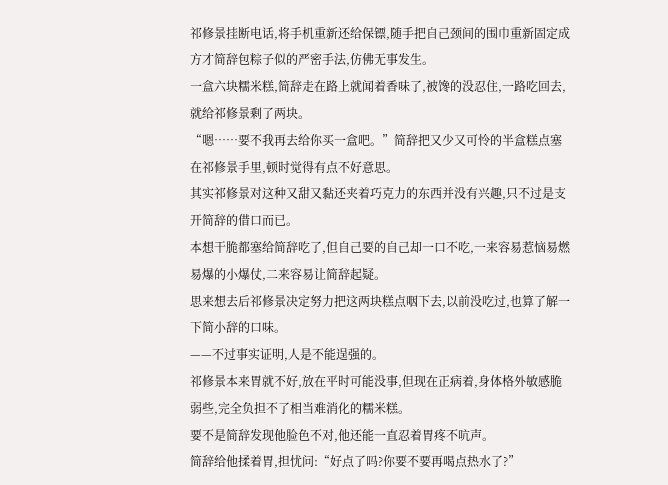祁修景挂断电话,将手机重新还给保镖,随手把自己颈间的围巾重新固定成方才简辞包粽子似的严密手法,仿佛无事发生。
一盒六块糯米糕,简辞走在路上就闻着香味了,被馋的没忍住,一路吃回去,就给祁修景剩了两块。
“嗯……要不我再去给你买一盒吧。”简辞把又少又可怜的半盒糕点塞在祁修景手里,顿时觉得有点不好意思。
其实祁修景对这种又甜又黏还夹着巧克力的东西并没有兴趣,只不过是支开简辞的借口而已。
本想干脆都塞给简辞吃了,但自己要的自己却一口不吃,一来容易惹恼易燃易爆的小爆仗,二来容易让简辞起疑。
思来想去后祁修景决定努力把这两块糕点咽下去,以前没吃过,也算了解一下简小辞的口味。
——不过事实证明,人是不能逞强的。
祁修景本来胃就不好,放在平时可能没事,但现在正病着,身体格外敏感脆弱些,完全负担不了相当难消化的糯米糕。
要不是简辞发现他脸色不对,他还能一直忍着胃疼不吭声。
简辞给他揉着胃,担忧问:“好点了吗?你要不要再喝点热水了?”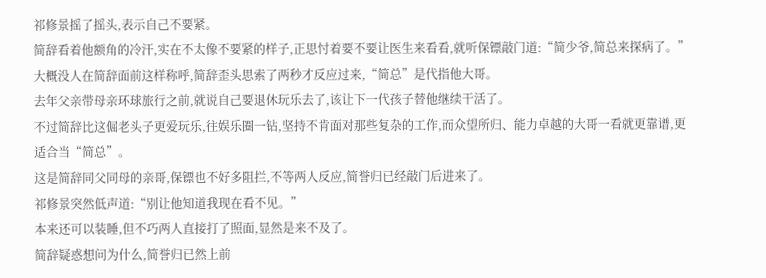祁修景摇了摇头,表示自己不要紧。
简辞看着他额角的冷汗,实在不太像不要紧的样子,正思忖着要不要让医生来看看,就听保镖敲门道:“简少爷,简总来探病了。”
大概没人在简辞面前这样称呼,简辞歪头思索了两秒才反应过来,“简总”是代指他大哥。
去年父亲带母亲环球旅行之前,就说自己要退休玩乐去了,该让下一代孩子替他继续干活了。
不过简辞比这倔老头子更爱玩乐,往娱乐圈一钻,坚持不肯面对那些复杂的工作,而众望所归、能力卓越的大哥一看就更靠谱,更适合当“简总”。
这是简辞同父同母的亲哥,保镖也不好多阻拦,不等两人反应,简誉归已经敲门后进来了。
祁修景突然低声道:“别让他知道我现在看不见。”
本来还可以装睡,但不巧两人直接打了照面,显然是来不及了。
简辞疑惑想问为什么,简誉归已然上前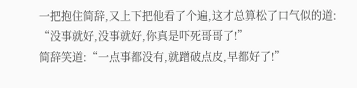一把抱住简辞,又上下把他看了个遍,这才总算松了口气似的道:
“没事就好,没事就好,你真是吓死哥哥了!”
简辞笑道:“一点事都没有,就蹭破点皮,早都好了!”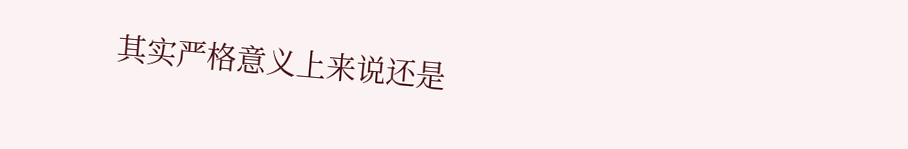其实严格意义上来说还是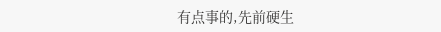有点事的,先前硬生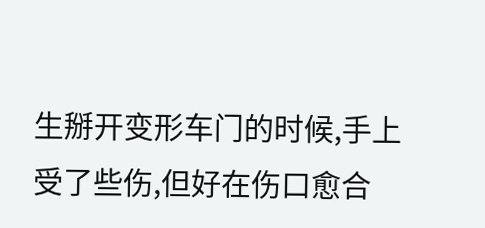生掰开变形车门的时候,手上受了些伤,但好在伤口愈合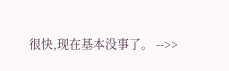很快,现在基本没事了。 -->>